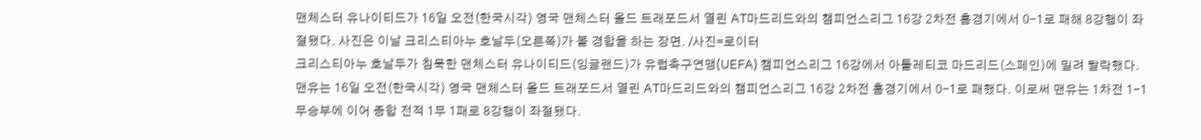맨체스터 유나이티드가 16일 오전(한국시각) 영국 맨체스터 올드 트래포드서 열린 AT마드리드와의 챔피언스리그 16강 2차전 홈경기에서 0-1로 패해 8강행이 좌절됐다. 사진은 이날 크리스티아누 호날두(오른쪽)가 볼 경합을 하는 장면. /사진=로이터
크리스티아누 호날두가 침묵한 맨체스터 유나이티드(잉글랜드)가 유럽축구연맹(UEFA) 챔피언스리그 16강에서 아틀레티코 마드리드(스페인)에 밀려 탈락했다.
맨유는 16일 오전(한국시각) 영국 맨체스터 올드 트래포드서 열린 AT마드리드와의 챔피언스리그 16강 2차전 홈경기에서 0-1로 패했다. 이로써 맨유는 1차전 1-1 무승부에 이어 종합 전적 1무 1패로 8강행이 좌절됐다.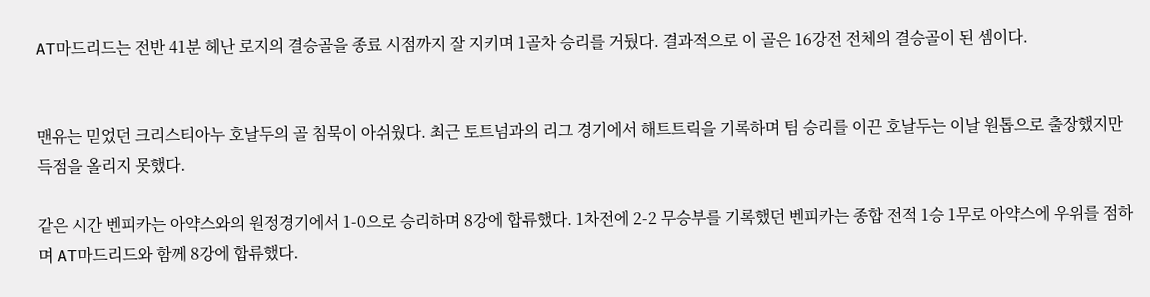AT마드리드는 전반 41분 헤난 로지의 결승골을 종료 시점까지 잘 지키며 1골차 승리를 거뒀다. 결과적으로 이 골은 16강전 전체의 결승골이 된 셈이다.


맨유는 믿었던 크리스티아누 호날두의 골 침묵이 아쉬웠다. 최근 토트넘과의 리그 경기에서 해트트릭을 기록하며 팀 승리를 이끈 호날두는 이날 원톱으로 출장했지만 득점을 올리지 못했다.

같은 시간 벤피카는 아약스와의 원정경기에서 1-0으로 승리하며 8강에 합류했다. 1차전에 2-2 무승부를 기록했던 벤피카는 종합 전적 1승 1무로 아약스에 우위를 점하며 AT마드리드와 함께 8강에 합류했다.